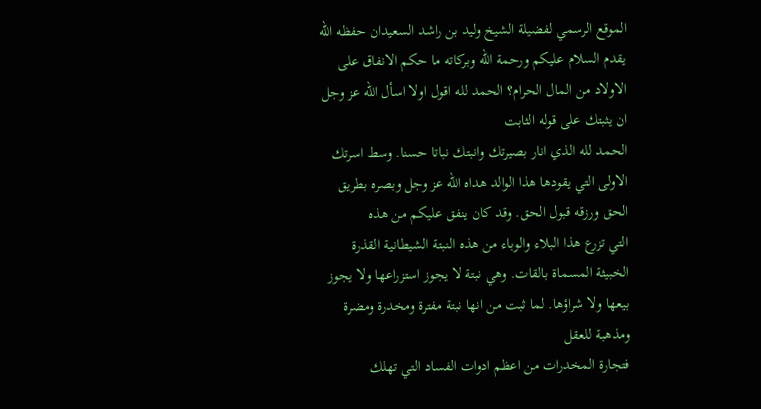الموقع الرسمي لفضيلة الشيخ وليد بن راشد السعيدان حفظه الله يقدم السلام عليكم ورحمة الله وبركاته ما حكم الانفاق على الاولاد من المال الحرام؟ الحمد لله اقول اولا اسأل الله عز وجل ان يثبتك على قوله الثابت
الحمد لله الذي انار بصيرتك وانبتك نباتا حسنا. وسط اسرتك الاولى التي يقودها هذا الوالد هداه الله عز وجل وبصره بطريق الحق ورزقه قبول الحق. وقد كان ينفق عليكم من هذه
التي تزرع هذا البلاء والوباء من هذه النبتة الشيطانية القذرة الخبيثة المسماة بالقات. وهي نبتة لا يجوز استزراعها ولا يجوز بيعها ولا شراؤها. لما ثبت من انها نبتة مفترة ومخدرة ومضرة ومذهبة للعقل
فتجارة المخدرات من اعظم ادوات الفساد التي تهلك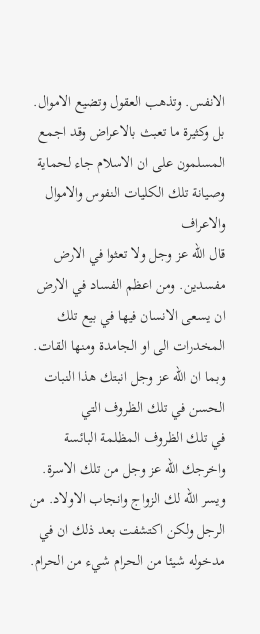الانفس. وتذهب العقول وتضيع الاموال. بل وكثيرة ما تعبث بالاعراض وقد اجمع المسلمون على ان الاسلام جاء لحماية وصيانة تلك الكليات النفوس والاموال والاعراف
قال الله عز وجل ولا تعثوا في الارض مفسدين. ومن اعظم الفساد في الارض ان يسعى الانسان فيها في بيع تلك المخدرات الى او الجامدة ومنها القات. وبما ان الله عز وجل انبتك هذا النبات الحسن في تلك الظروف التي
في تلك الظروف المظلمة البائسة واخرجك الله عز وجل من تلك الاسرة. ويسر الله لك الزواج وانجاب الاولاد. من الرجل ولكن اكتشفت بعد ذلك ان في مدخوله شيئا من الحرام شيء من الحرام.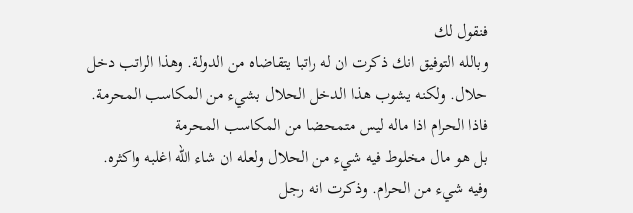فنقول لك
وبالله التوفيق انك ذكرت ان له راتبا يتقاضاه من الدولة. وهذا الراتب دخل حلال. ولكنه يشوب هذا الدخل الحلال بشيء من المكاسب المحرمة. فاذا الحرام اذا ماله ليس متمحضا من المكاسب المحرمة
بل هو مال مخلوط فيه شيء من الحلال ولعله ان شاء الله اغلبه واكثره. وفيه شيء من الحرام. وذكرت انه رجل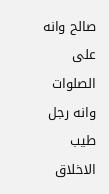صالح وانه على الصلوات وانه رجل طيب الاخلاق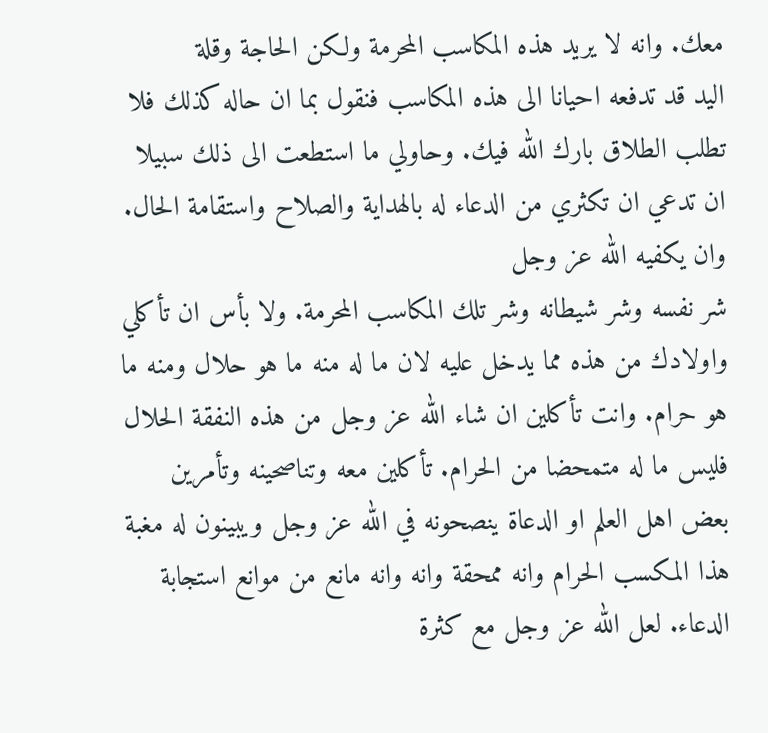معك. وانه لا يريد هذه المكاسب المحرمة ولكن الحاجة وقلة
اليد قد تدفعه احيانا الى هذه المكاسب فنقول بما ان حاله كذلك فلا تطلب الطلاق بارك الله فيك. وحاولي ما استطعت الى ذلك سبيلا ان تدعي ان تكثري من الدعاء له بالهداية والصلاح واستقامة الحال. وان يكفيه الله عز وجل
شر نفسه وشر شيطانه وشر تلك المكاسب المحرمة. ولا بأس ان تأكلي واولادك من هذه مما يدخل عليه لان ما له منه ما هو حلال ومنه ما هو حرام. وانت تأكلين ان شاء الله عز وجل من هذه النفقة الحلال
فليس ما له متمحضا من الحرام. تأكلين معه وتناصحينه وتأمرين بعض اهل العلم او الدعاة ينصحونه في الله عز وجل ويبينون له مغبة هذا المكسب الحرام وانه ممحقة وانه وانه مانع من موانع استجابة الدعاء. لعل الله عز وجل مع كثرة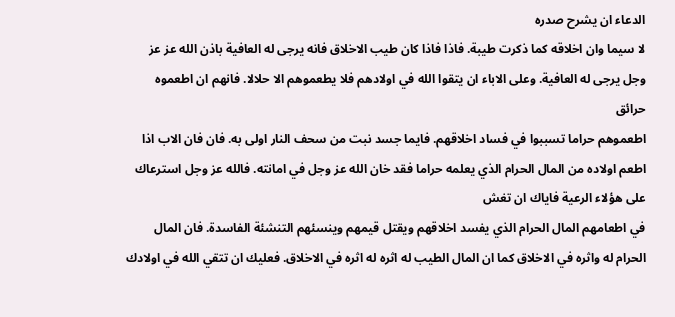الدعاء ان يشرح صدره
لا سيما وان اخلاقه كما ذكرت طيبة. فاذا فاذا كان طيب الاخلاق فانه يرجى له العافية باذن الله عز عز وجل يرجى له العافية. وعلى الاباء ان يتقوا الله في اولادهم فلا يطعموهم الا حلالا. فانهم ان اطعموه حرائق
اطعموهم حراما تسببوا في فساد اخلاقهم. فايما جسد نبت من سحف النار اولى به. فان فان الاب اذا اطعم اولاده من المال الحرام الذي يعلمه حراما فقد خان الله عز وجل في امانته. فالله عز وجل استرعاك على هؤلاء الرعية فاياك ان تغش
في اطعامهم المال الحرام الذي يفسد اخلاقهم ويقتل قيمهم وينسئهم التنشئة الفاسدة. فان المال الحرام له واثره في الاخلاق كما ان المال الطيب له اثره له اثره في الاخلاق. فعليك ان تتقي الله في اولادك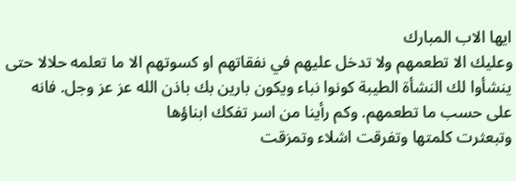ايها الاب المبارك
وعليك الا تطعمهم ولا تدخل عليهم في نفقاتهم او كسوتهم الا ما تعلمه حلالا حتى ينشأوا لك النشأة الطيبة كونوا نباء ويكون بارين بك باذن الله عز عز وجل. فانه على حسب ما تطعمهم. وكم رأينا من اسر تفكك ابناؤها
وتبعثرت كلمتها وتفرقت اشلاء وتمزقت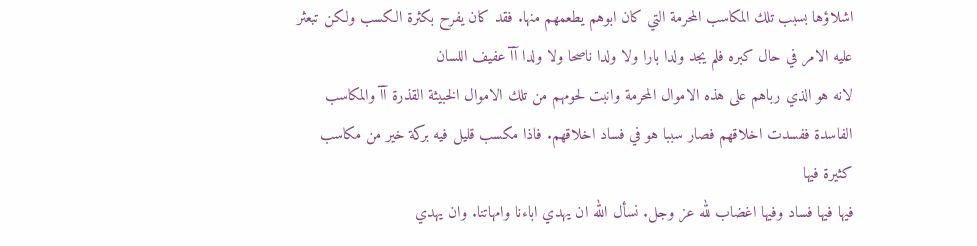اشلاؤها بسبب تلك المكاسب المحرمة التي كان ابوهم يطعمهم منها. فقد كان يفرح بكثرة الكسب ولكن تبعثر عليه الامر في حال كبره فلم يجد ولدا بارا ولا ولدا ناصحا ولا ولدا آآ عفيف اللسان
لانه هو الذي رباهم على هذه الاموال المحرمة وانبت لحومهم من تلك الاموال الخبيثة القذرة آآ والمكاسب الفاسدة ففسدت اخلاقهم فصار سببا هو في فساد اخلاقهم. فاذا مكسب قليل فيه بركة خير من مكاسب كثيرة فيها
فيها فيها فساد وفيها اغضاب لله عز وجل. نسأل الله ان يهدي اباءنا وامهاتنا. وان يهدي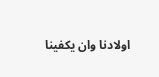اولادنا وان يكفينا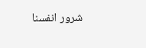شرور انفسنا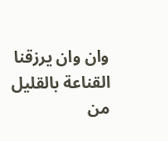وان وان يرزقنا القناعة بالقليل من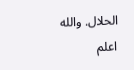الحلال. والله اعلم